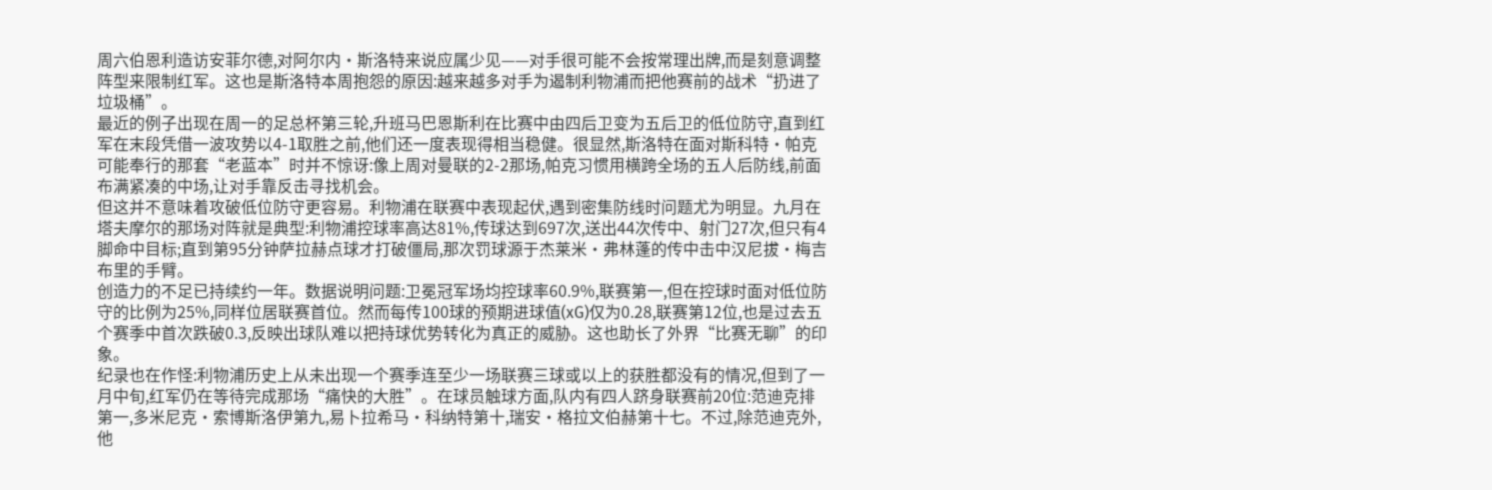周六伯恩利造访安菲尔德,对阿尔内·斯洛特来说应属少见——对手很可能不会按常理出牌,而是刻意调整阵型来限制红军。这也是斯洛特本周抱怨的原因:越来越多对手为遏制利物浦而把他赛前的战术“扔进了垃圾桶”。
最近的例子出现在周一的足总杯第三轮,升班马巴恩斯利在比赛中由四后卫变为五后卫的低位防守,直到红军在末段凭借一波攻势以4-1取胜之前,他们还一度表现得相当稳健。很显然,斯洛特在面对斯科特·帕克可能奉行的那套“老蓝本”时并不惊讶:像上周对曼联的2-2那场,帕克习惯用横跨全场的五人后防线,前面布满紧凑的中场,让对手靠反击寻找机会。
但这并不意味着攻破低位防守更容易。利物浦在联赛中表现起伏,遇到密集防线时问题尤为明显。九月在塔夫摩尔的那场对阵就是典型:利物浦控球率高达81%,传球达到697次,送出44次传中、射门27次,但只有4脚命中目标;直到第95分钟萨拉赫点球才打破僵局,那次罚球源于杰莱米·弗林蓬的传中击中汉尼拔·梅吉布里的手臂。
创造力的不足已持续约一年。数据说明问题:卫冕冠军场均控球率60.9%,联赛第一,但在控球时面对低位防守的比例为25%,同样位居联赛首位。然而每传100球的预期进球值(xG)仅为0.28,联赛第12位,也是过去五个赛季中首次跌破0.3,反映出球队难以把持球优势转化为真正的威胁。这也助长了外界“比赛无聊”的印象。
纪录也在作怪:利物浦历史上从未出现一个赛季连至少一场联赛三球或以上的获胜都没有的情况,但到了一月中旬,红军仍在等待完成那场“痛快的大胜”。在球员触球方面,队内有四人跻身联赛前20位:范迪克排第一,多米尼克·索博斯洛伊第九,易卜拉希马·科纳特第十,瑞安·格拉文伯赫第十七。不过,除范迪克外,他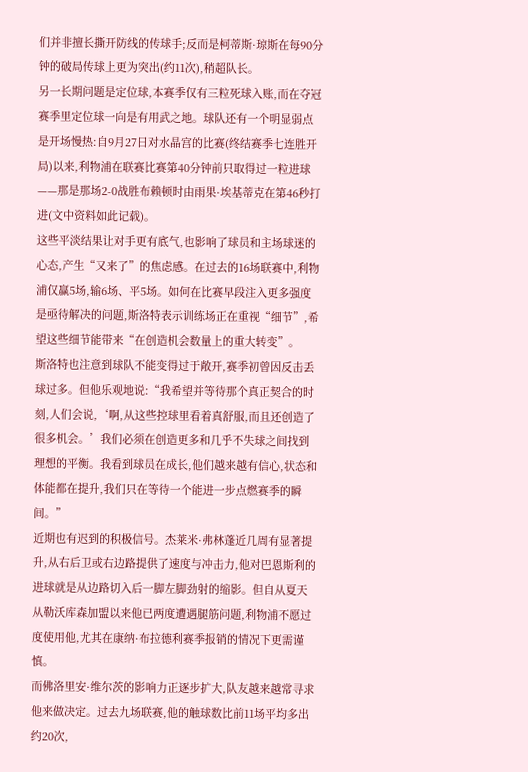们并非擅长撕开防线的传球手;反而是柯蒂斯·琼斯在每90分钟的破局传球上更为突出(约11次),稍超队长。
另一长期问题是定位球,本赛季仅有三粒死球入账,而在夺冠赛季里定位球一向是有用武之地。球队还有一个明显弱点是开场慢热:自9月27日对水晶宫的比赛(终结赛季七连胜开局)以来,利物浦在联赛比赛第40分钟前只取得过一粒进球——那是那场2-0战胜布赖顿时由雨果·埃基蒂克在第46秒打进(文中资料如此记载)。
这些平淡结果让对手更有底气,也影响了球员和主场球迷的心态,产生“又来了”的焦虑感。在过去的16场联赛中,利物浦仅赢5场,输6场、平5场。如何在比赛早段注入更多强度是亟待解决的问题,斯洛特表示训练场正在重视“细节”,希望这些细节能带来“在创造机会数量上的重大转变”。
斯洛特也注意到球队不能变得过于敞开,赛季初曾因反击丢球过多。但他乐观地说:“我希望并等待那个真正契合的时刻,人们会说,‘啊,从这些控球里看着真舒服,而且还创造了很多机会。’我们必须在创造更多和几乎不失球之间找到理想的平衡。我看到球员在成长,他们越来越有信心,状态和体能都在提升,我们只在等待一个能进一步点燃赛季的瞬间。”
近期也有迟到的积极信号。杰莱米·弗林蓬近几周有显著提升,从右后卫或右边路提供了速度与冲击力,他对巴恩斯利的进球就是从边路切入后一脚左脚劲射的缩影。但自从夏天从勒沃库森加盟以来他已两度遭遇腿筋问题,利物浦不愿过度使用他,尤其在康纳·布拉德利赛季报销的情况下更需谨慎。
而佛洛里安·维尔茨的影响力正逐步扩大,队友越来越常寻求他来做决定。过去九场联赛,他的触球数比前11场平均多出约20次,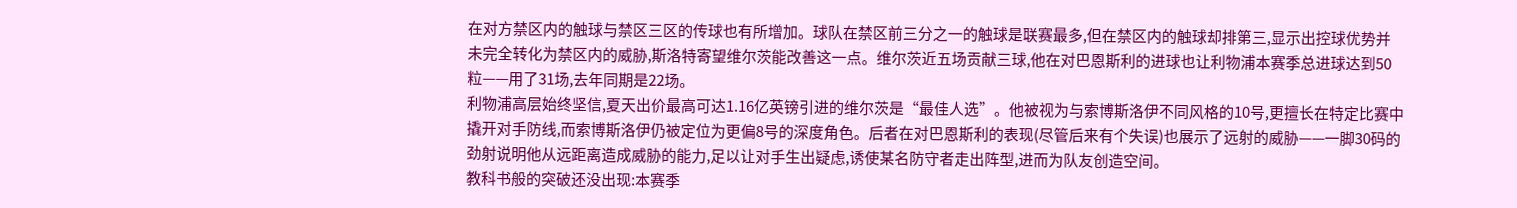在对方禁区内的触球与禁区三区的传球也有所增加。球队在禁区前三分之一的触球是联赛最多,但在禁区内的触球却排第三,显示出控球优势并未完全转化为禁区内的威胁,斯洛特寄望维尔茨能改善这一点。维尔茨近五场贡献三球,他在对巴恩斯利的进球也让利物浦本赛季总进球达到50粒——用了31场,去年同期是22场。
利物浦高层始终坚信,夏天出价最高可达1.16亿英镑引进的维尔茨是“最佳人选”。他被视为与索博斯洛伊不同风格的10号,更擅长在特定比赛中撬开对手防线,而索博斯洛伊仍被定位为更偏8号的深度角色。后者在对巴恩斯利的表现(尽管后来有个失误)也展示了远射的威胁——一脚30码的劲射说明他从远距离造成威胁的能力,足以让对手生出疑虑,诱使某名防守者走出阵型,进而为队友创造空间。
教科书般的突破还没出现:本赛季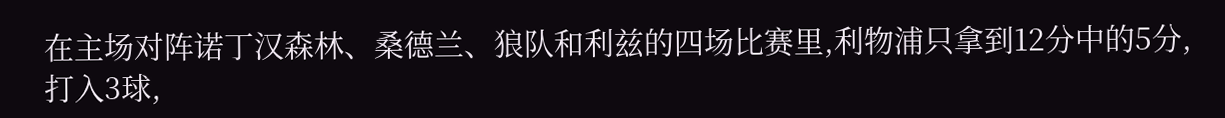在主场对阵诺丁汉森林、桑德兰、狼队和利兹的四场比赛里,利物浦只拿到12分中的5分,打入3球,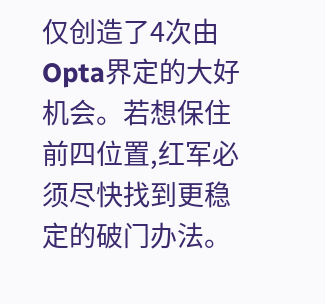仅创造了4次由Opta界定的大好机会。若想保住前四位置,红军必须尽快找到更稳定的破门办法。